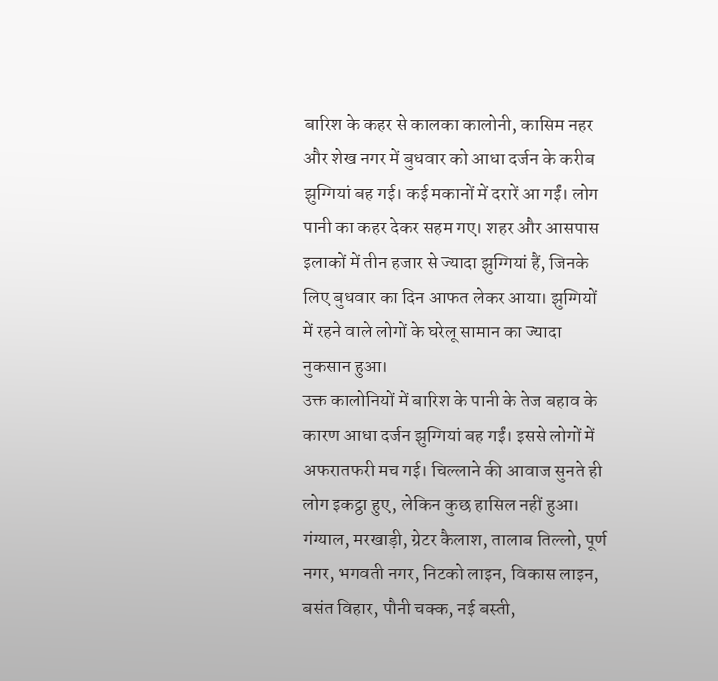बारिश के कहर से कालका कालोनी, कासिम नहर और शेख नगर में बुधवार को आधा दर्जन के करीब झुग्गियां बह गई। कई मकानों में दरारें आ गईं। लोग पानी का कहर देकर सहम गए। शहर और आसपास इलाकों में तीन हजार से ज्यादा झुग्गियां हैं, जिनके लिए बुधवार का दिन आफत लेकर आया। झुग्गियों में रहने वाले लोगों के घरेलू सामान का ज्यादा नुकसान हुआ।
उक्त कालोनियों में बारिश के पानी के तेज बहाव के कारण आधा दर्जन झुग्गियां बह गईं। इससे लोगों में अफरातफरी मच गई। चिल्लाने की आवाज सुनते ही लोग इकट्ठा हुए, लेकिन कुछ हासिल नहीं हुआ।
गंग्याल, मरखाड़ी, ग्रेटर कैलाश, तालाब तिल्लो, पूर्ण नगर, भगवती नगर, निटको लाइन, विकास लाइन, बसंत विहार, पौनी चक्क, नई बस्ती,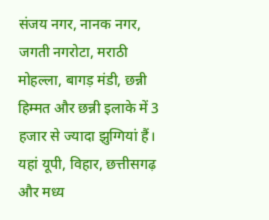संजय नगर, नानक नगर, जगती नगरोटा, मराठी मोहल्ला, बागड़ मंडी, छन्नी हिम्मत और छन्नी इलाके में 3 हजार से ज्यादा झुग्गियां हैं।
यहां यूपी, विहार, छत्तीसगढ़ और मध्य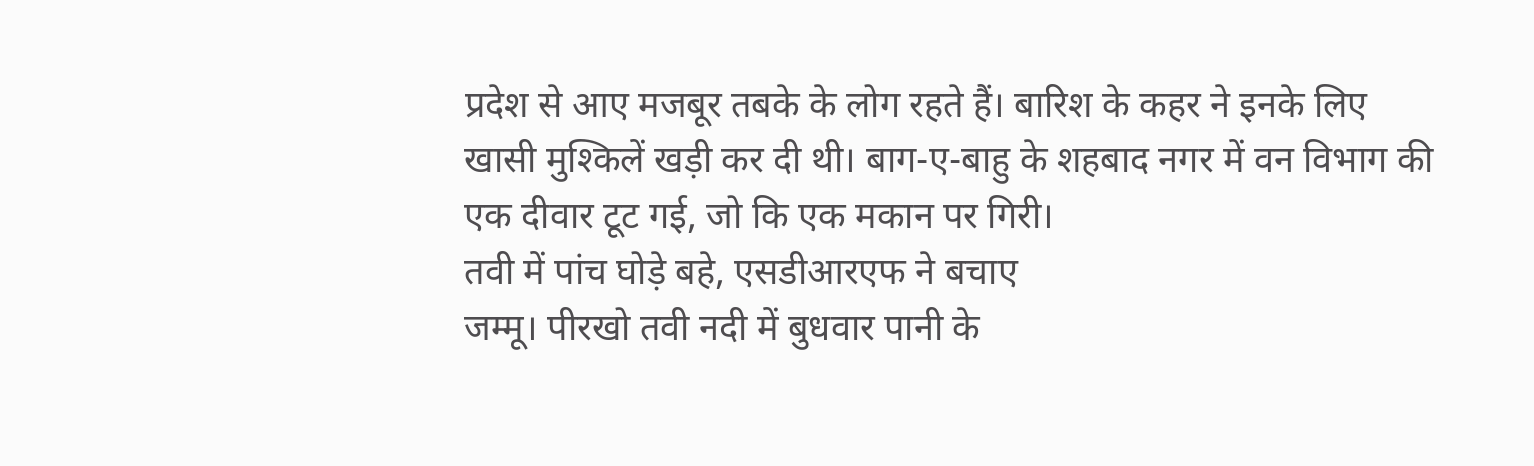प्रदेश से आए मजबूर तबके के लोग रहते हैं। बारिश के कहर ने इनके लिए खासी मुश्किलें खड़ी कर दी थी। बाग-ए-बाहु के शहबाद नगर में वन विभाग की एक दीवार टूट गई, जो कि एक मकान पर गिरी।
तवी में पांच घोड़े बहे, एसडीआरएफ ने बचाए
जम्मू। पीरखो तवी नदी में बुधवार पानी के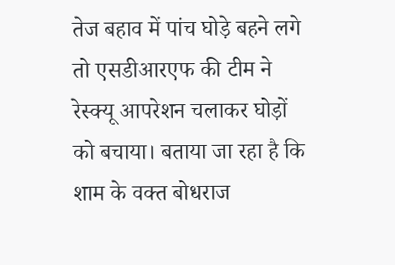तेज बहाव में पांच घोड़े बहने लगे तो एसडीआरएफ की टीम ने रेस्क्यू आपरेशन चलाकर घोड़ों को बचाया। बताया जा रहा है कि शाम के वक्त बोधराज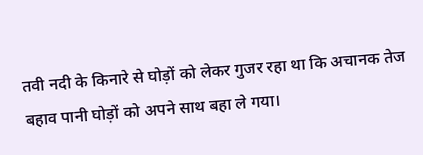तवी नदी के किनारे से घोड़ों को लेकर गुजर रहा था कि अचानक तेज बहाव पानी घोड़ों को अपने साथ बहा ले गया।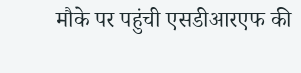मौके पर पहुंची एसडीआरएफ की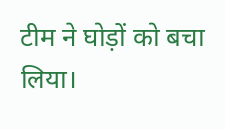टीम ने घोड़ों को बचा लिया।